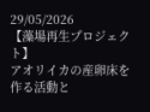29/05/2026
【藻場再生プロジェクト】
アオリイカの産卵床を作る活動と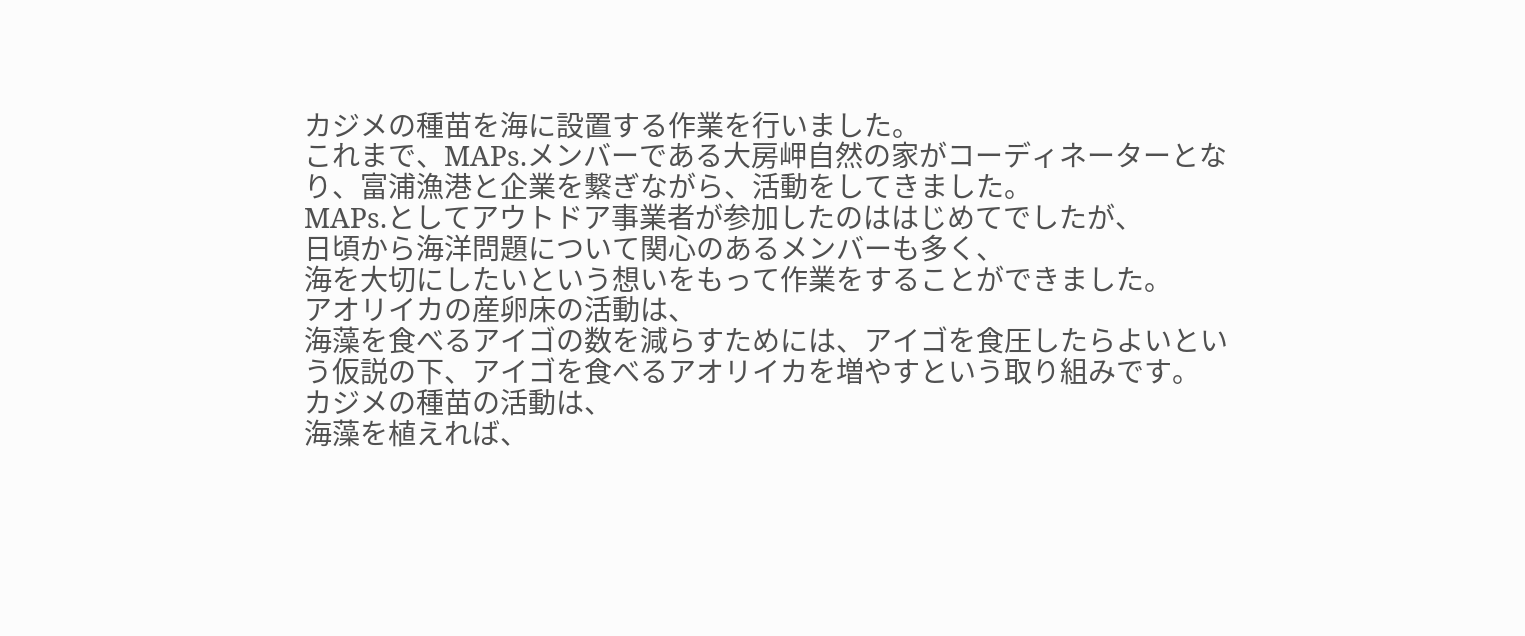カジメの種苗を海に設置する作業を行いました。
これまで、MAPs.メンバーである大房岬自然の家がコーディネーターとなり、富浦漁港と企業を繋ぎながら、活動をしてきました。
MAPs.としてアウトドア事業者が参加したのははじめてでしたが、
日頃から海洋問題について関心のあるメンバーも多く、
海を大切にしたいという想いをもって作業をすることができました。
アオリイカの産卵床の活動は、
海藻を食べるアイゴの数を減らすためには、アイゴを食圧したらよいという仮説の下、アイゴを食べるアオリイカを増やすという取り組みです。
カジメの種苗の活動は、
海藻を植えれば、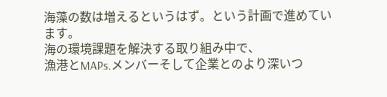海藻の数は増えるというはず。という計画で進めています。
海の環境課題を解決する取り組み中で、
漁港とMAPs.メンバーそして企業とのより深いつ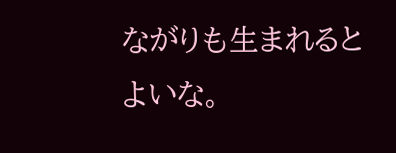ながりも生まれるとよいな。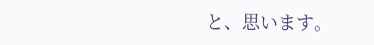と、思います。